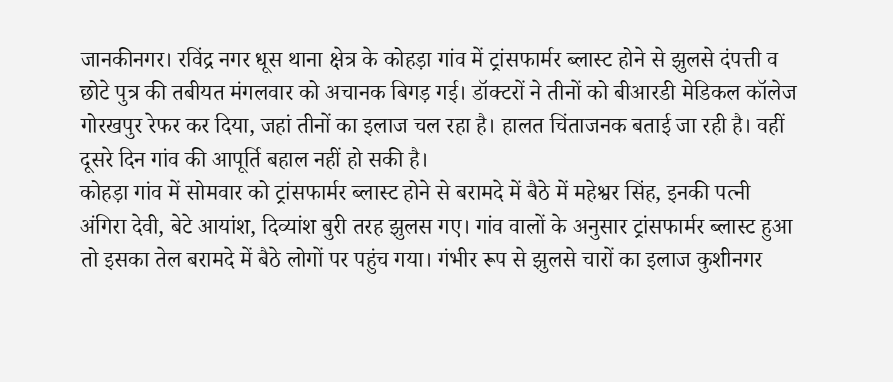जानकीनगर। रविंद्र नगर धूस थाना क्षेत्र के कोहड़ा गांव में ट्रांसफार्मर ब्लास्ट होने से झुलसे दंपत्ती व छोटे पुत्र की तबीयत मंगलवार को अचानक बिगड़ गई। डॉक्टरों ने तीनों को बीआरडी मेडिकल कॉलेज गोरखपुर रेफर कर दिया, जहां तीनों का इलाज चल रहा है। हालत चिंताजनक बताई जा रही है। वहीं दूसरे दिन गांव की आपूर्ति बहाल नहीं हो सकी है।
कोहड़ा गांव में सोमवार को ट्रांसफार्मर ब्लास्ट होने से बरामदे में बैठे में महेश्वर सिंह, इनकी पत्नी अंगिरा देवी, बेटे आयांश, दिव्यांश बुरी तरह झुलस गए। गांव वालों के अनुसार ट्रांसफार्मर ब्लास्ट हुआ तो इसका तेल बरामदे में बैठे लोगों पर पहुंच गया। गंभीर रूप से झुलसे चारों का इलाज कुशीनगर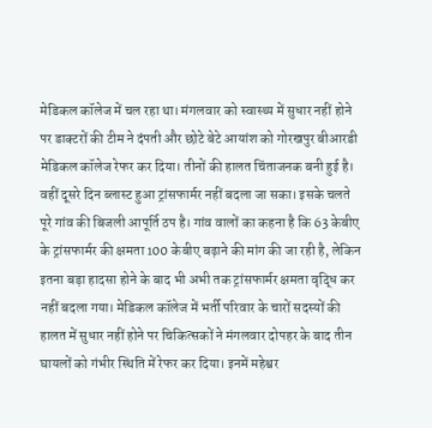मेडिकल कॉलेज में चल रहा था। मंगलवार को स्वास्थ्य में सुधार नहीं होने पर डाक्टरों की टीम ने दंपती और छोटे बेटे आयांश को गोरखपुर बीआरडी मेडिकल कॉलेज रेफर कर दिया। तीनों की हालत चिंताजनक बनी हुई है।
वहीं दूसरे दिन ब्लास्ट हुआ ट्रांसफार्मर नहीं बदला जा सका। इसके चलते पूरे गांव की बिजली आपूर्ति ठप है। गांव वालों का कहना है कि 63 केबीए के ट्रांसफार्मर की क्षमता 100 केबीए बढ़ाने की मांग की जा रही है, लेकिन इतना बड़ा हादसा होने के बाद भी अभी तक ट्रांसफार्मर क्षमता वृद्धि कर नहीं बदला गया। मेडिकल कॉलेज में भर्ती परिवार के चारों सदस्यों की हालत में सुधार नहीं होने पर चिकित्सकों ने मंगलवार दोपहर के बाद तीन घायलों को गंभीर स्थिति में रेफर कर दिया। इनमें महेश्वर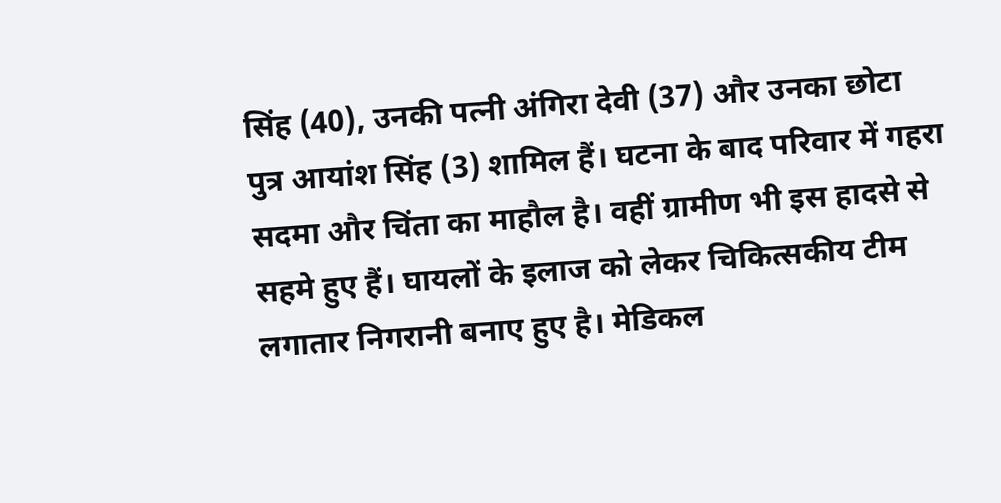सिंह (40), उनकी पत्नी अंगिरा देवी (37) और उनका छोटा पुत्र आयांश सिंह (3) शामिल हैं। घटना के बाद परिवार में गहरा सदमा और चिंता का माहौल है। वहीं ग्रामीण भी इस हादसे से सहमे हुए हैं। घायलों के इलाज को लेकर चिकित्सकीय टीम लगातार निगरानी बनाए हुए है। मेडिकल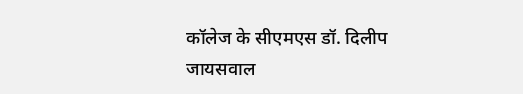कॉलेज के सीएमएस डॉ. दिलीप जायसवाल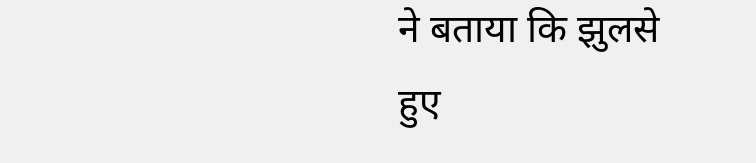ने बताया कि झुलसे हुए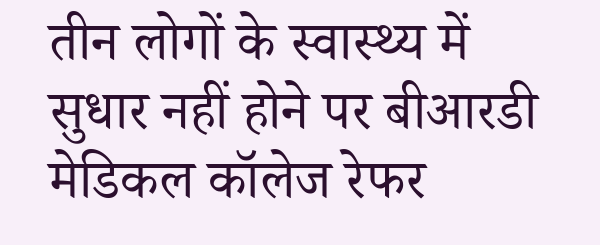तीन लोगों के स्वास्थ्य में सुधार नहीं होने पर बीआरडी मेडिकल कॉलेज रेफर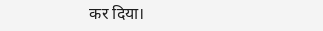कर दिया।